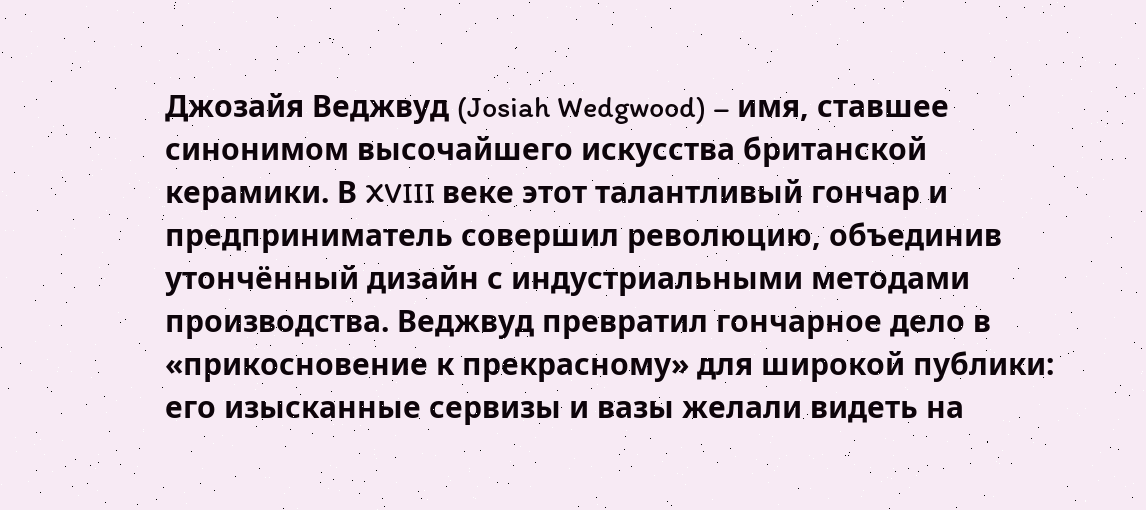Джозайя Веджвуд (Josiah Wedgwood) – имя, ставшее синонимом высочайшего искусства британской керамики. В XVIII веке этот талантливый гончар и предприниматель совершил революцию, объединив утончённый дизайн с индустриальными методами производства. Веджвуд превратил гончарное дело в «прикосновение к прекрасному» для широкой публики: его изысканные сервизы и вазы желали видеть на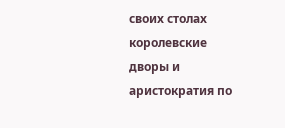своих столах королевские дворы и аристократия по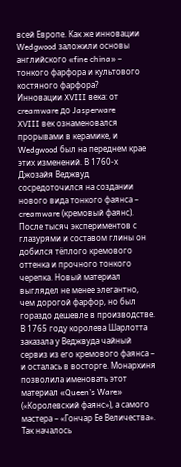всей Европе. Как же инновации Wedgwood заложили основы английского «fine china» – тонкого фарфора и культового костяного фарфора?
Инновации XVIII века: от creamware до Jasperware
XVIII век ознаменовался прорывами в керамике, и Wedgwood был на переднем крае этих изменений. В 1760-х Джозайя Веджвуд сосредоточился на создании нового вида тонкого фаянса – creamware (кремовый фаянс). После тысяч экспериментов с глазурями и составом глины он добился тёплого кремового оттенка и прочного тонкого черепка. Новый материал выглядел не менее элегантно, чем дорогой фарфор, но был гораздо дешевле в производстве. В 1765 году королева Шарлотта заказала у Веджвуда чайный сервиз из его кремового фаянса – и осталась в восторге. Монархиня позволила именовать этот материал «Queen’s Ware» («Королевский фаянс»), а самого мастера – «Гончар Ее Величества». Так началось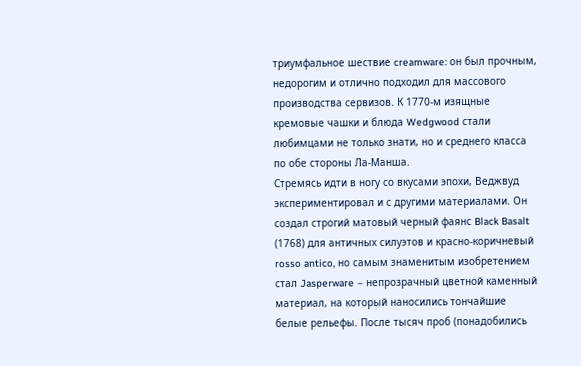триумфальное шествие creamware: он был прочным, недорогим и отлично подходил для массового производства сервизов. К 1770-м изящные кремовые чашки и блюда Wedgwood стали любимцами не только знати, но и среднего класса по обе стороны Ла-Манша.
Стремясь идти в ногу со вкусами эпохи, Веджвуд экспериментировал и с другими материалами. Он создал строгий матовый черный фаянс Black Basalt (1768) для античных силуэтов и красно-коричневый rosso antico, но самым знаменитым изобретением стал Jasperware – непрозрачный цветной каменный материал, на который наносились тончайшие белые рельефы. После тысяч проб (понадобились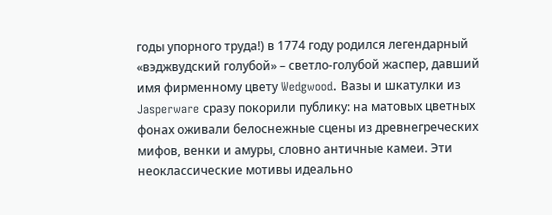годы упорного труда!) в 1774 году родился легендарный «вэджвудский голубой» – светло-голубой жаспер, давший имя фирменному цвету Wedgwood. Вазы и шкатулки из Jasperware сразу покорили публику: на матовых цветных фонах оживали белоснежные сцены из древнегреческих мифов, венки и амуры, словно античные камеи. Эти неоклассические мотивы идеально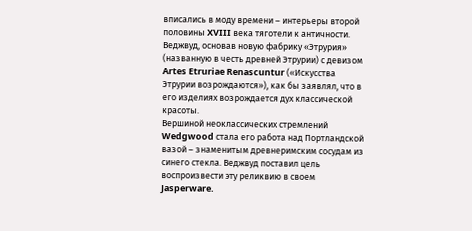вписались в моду времени – интерьеры второй половины XVIII века тяготели к античности. Веджвуд, основав новую фабрику «Этрурия» (названную в честь древней Этрурии) с девизом Artes Etruriae Renascuntur («Искусства Этрурии возрождаются»), как бы заявлял, что в его изделиях возрождается дух классической красоты.
Вершиной неоклассических стремлений Wedgwood стала его работа над Портландской вазой – знаменитым древнеримским сосудам из синего стекла. Веджвуд поставил цель воспроизвести эту реликвию в своем Jasperware.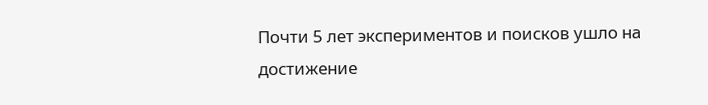Почти 5 лет экспериментов и поисков ушло на достижение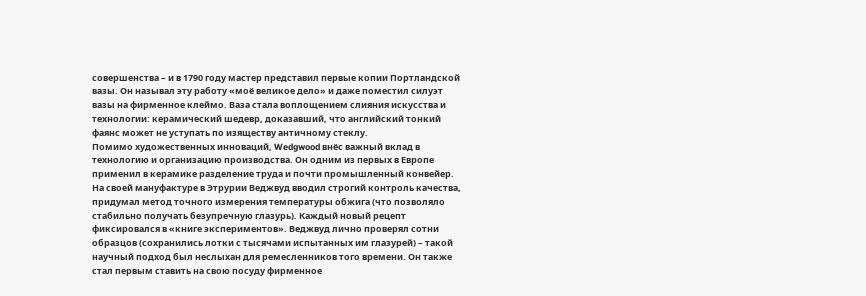совершенства – и в 1790 году мастер представил первые копии Портландской вазы. Он называл эту работу «моё великое дело» и даже поместил силуэт вазы на фирменное клеймо. Ваза стала воплощением слияния искусства и технологии: керамический шедевр, доказавший, что английский тонкий фаянс может не уступать по изяществу античному стеклу.
Помимо художественных инноваций, Wedgwood внёс важный вклад в технологию и организацию производства. Он одним из первых в Европе применил в керамике разделение труда и почти промышленный конвейер. На своей мануфактуре в Этрурии Веджвуд вводил строгий контроль качества, придумал метод точного измерения температуры обжига (что позволяло стабильно получать безупречную глазурь). Каждый новый рецепт фиксировался в «книге экспериментов». Веджвуд лично проверял сотни образцов (сохранились лотки с тысячами испытанных им глазурей) – такой научный подход был неслыхан для ремесленников того времени. Он также стал первым ставить на свою посуду фирменное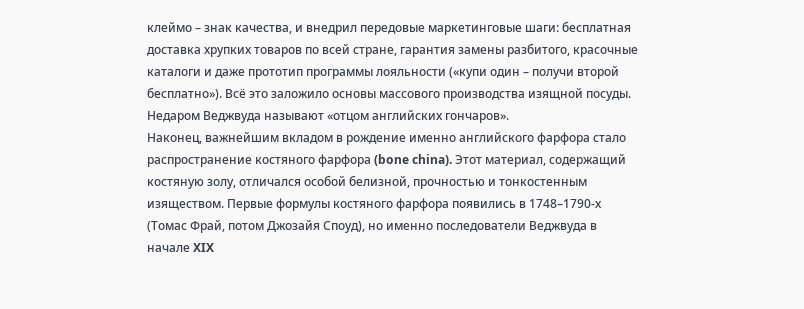клеймо – знак качества, и внедрил передовые маркетинговые шаги: бесплатная доставка хрупких товаров по всей стране, гарантия замены разбитого, красочные каталоги и даже прототип программы лояльности («купи один – получи второй бесплатно»). Всё это заложило основы массового производства изящной посуды. Недаром Веджвуда называют «отцом английских гончаров».
Наконец, важнейшим вкладом в рождение именно английского фарфора стало распространение костяного фарфора (bone china). Этот материал, содержащий костяную золу, отличался особой белизной, прочностью и тонкостенным изяществом. Первые формулы костяного фарфора появились в 1748–1790-х (Томас Фрай, потом Джозайя Споуд), но именно последователи Веджвуда в начале XIX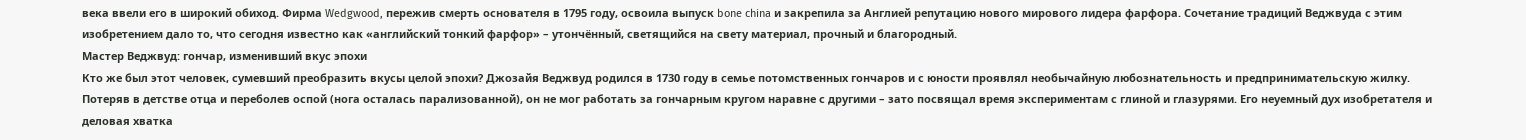века ввели его в широкий обиход. Фирма Wedgwood, пережив смерть основателя в 1795 году, освоила выпуск bone china и закрепила за Англией репутацию нового мирового лидера фарфора. Сочетание традиций Веджвуда с этим изобретением дало то, что сегодня известно как «английский тонкий фарфор» – утончённый, светящийся на свету материал, прочный и благородный.
Мастер Веджвуд: гончар, изменивший вкус эпохи
Кто же был этот человек, сумевший преобразить вкусы целой эпохи? Джозайя Веджвуд родился в 1730 году в семье потомственных гончаров и с юности проявлял необычайную любознательность и предпринимательскую жилку. Потеряв в детстве отца и переболев оспой (нога осталась парализованной), он не мог работать за гончарным кругом наравне с другими – зато посвящал время экспериментам с глиной и глазурями. Его неуемный дух изобретателя и деловая хватка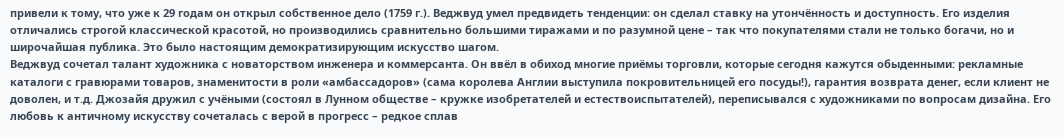привели к тому, что уже к 29 годам он открыл собственное дело (1759 г.). Веджвуд умел предвидеть тенденции: он сделал ставку на утончённость и доступность. Его изделия отличались строгой классической красотой, но производились сравнительно большими тиражами и по разумной цене – так что покупателями стали не только богачи, но и широчайшая публика. Это было настоящим демократизирующим искусство шагом.
Веджвуд сочетал талант художника с новаторством инженера и коммерсанта. Он ввёл в обиход многие приёмы торговли, которые сегодня кажутся обыденными: рекламные каталоги с гравюрами товаров, знаменитости в роли «амбассадоров» (сама королева Англии выступила покровительницей его посуды!), гарантия возврата денег, если клиент не доволен, и т.д. Джозайя дружил с учёными (состоял в Лунном обществе – кружке изобретателей и естествоиспытателей), переписывался с художниками по вопросам дизайна. Его любовь к античному искусству сочеталась с верой в прогресс – редкое сплав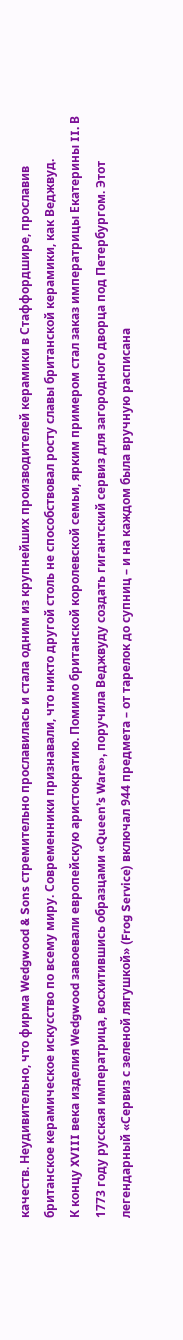качеств. Неудивительно, что фирма Wedgwood & Sons стремительно прославилась и стала одним из крупнейших производителей керамики в Стаффордшире, прославив британское керамическое искусство по всему миру. Современники признавали, что никто другой столь не способствовал росту славы британской керамики, как Веджвуд.
К концу XVIII века изделия Wedgwood завоевали европейскую аристократию. Помимо британской королевской семьи, ярким примером стал заказ императрицы Екатерины II. В 1773 году русская императрица, восхитившись образцами «Queen’s Ware», поручила Веджвуду создать гигантский сервиз для загородного дворца под Петербургом. Этот легендарный «Сервиз с зеленой лягушкой» (Frog Service) включал 944 предмета – от тарелок до супниц – и на каждом была вручную расписана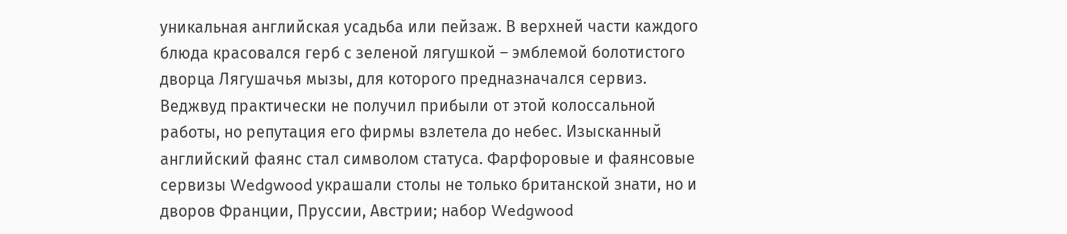уникальная английская усадьба или пейзаж. В верхней части каждого блюда красовался герб с зеленой лягушкой – эмблемой болотистого дворца Лягушачья мызы, для которого предназначался сервиз. Веджвуд практически не получил прибыли от этой колоссальной работы, но репутация его фирмы взлетела до небес. Изысканный английский фаянс стал символом статуса. Фарфоровые и фаянсовые сервизы Wedgwood украшали столы не только британской знати, но и дворов Франции, Пруссии, Австрии; набор Wedgwood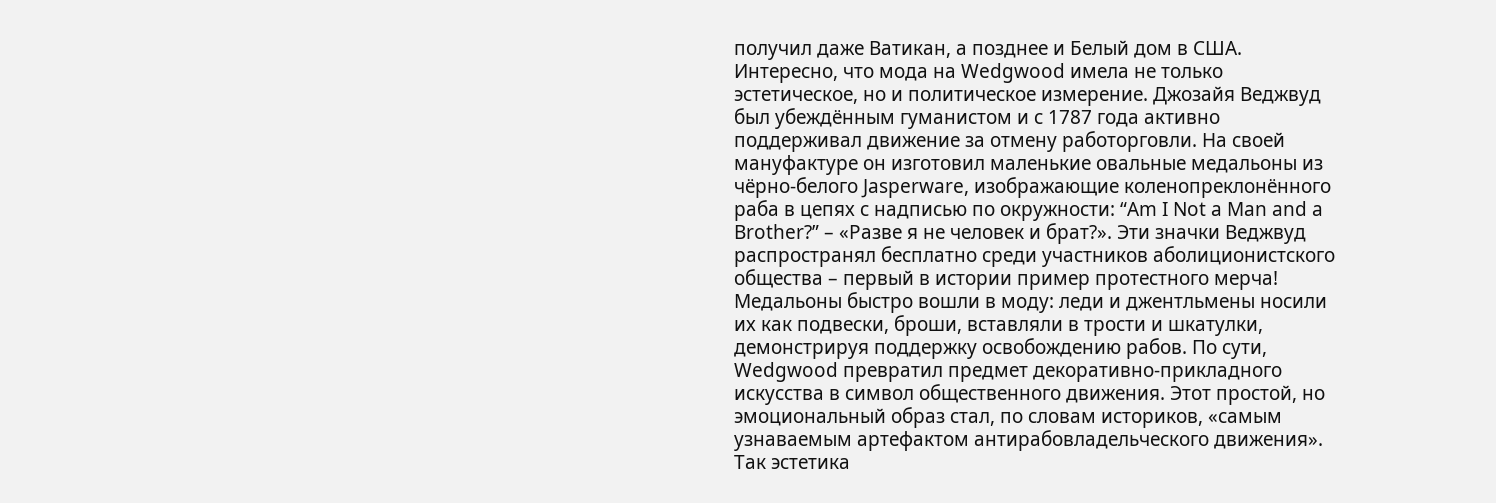получил даже Ватикан, а позднее и Белый дом в США.
Интересно, что мода на Wedgwood имела не только эстетическое, но и политическое измерение. Джозайя Веджвуд был убеждённым гуманистом и с 1787 года активно поддерживал движение за отмену работорговли. На своей мануфактуре он изготовил маленькие овальные медальоны из чёрно-белого Jasperware, изображающие коленопреклонённого раба в цепях с надписью по окружности: “Am I Not a Man and a Brother?” – «Разве я не человек и брат?». Эти значки Веджвуд распространял бесплатно среди участников аболиционистского общества – первый в истории пример протестного мерча! Медальоны быстро вошли в моду: леди и джентльмены носили их как подвески, броши, вставляли в трости и шкатулки, демонстрируя поддержку освобождению рабов. По сути, Wedgwood превратил предмет декоративно-прикладного искусства в символ общественного движения. Этот простой, но эмоциональный образ стал, по словам историков, «самым узнаваемым артефактом антирабовладельческого движения». Так эстетика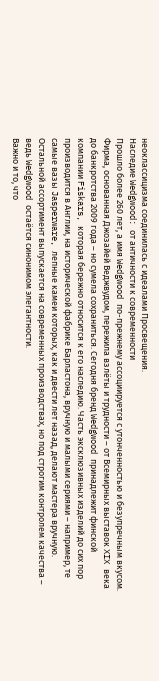неоклассицизма соединилась с идеалами Просвещения.
Наследие Wedgwood: от античности к современности
Прошло более 260 лет, а имя Wedgwood по-прежнему ассоциируется с утонченностью и безупречным вкусом. Фирма, основанная Джозайей Веджвудом, пережила взлёты и трудности – от Всемирных выставок XIX века до банкротства 2009 года – но сумела сохраниться. Сегодня бренд Wedgwood принадлежит финской компании Fiskars, которая бережно относится к его наследию. Часть эксклюзивных изделий до сих пор производится в Англии, на исторической фабрике Барластона, вручную и малыми сериями – например, те самые вазы Jasperware, лепные камеи которых, как и двести лет назад, делают мастера вручную. Остальной ассортимент выпускается на современных производствах, но под строгим контролем качества – ведь Wedgwood остаётся синонимом элегантности.
Важно и то, что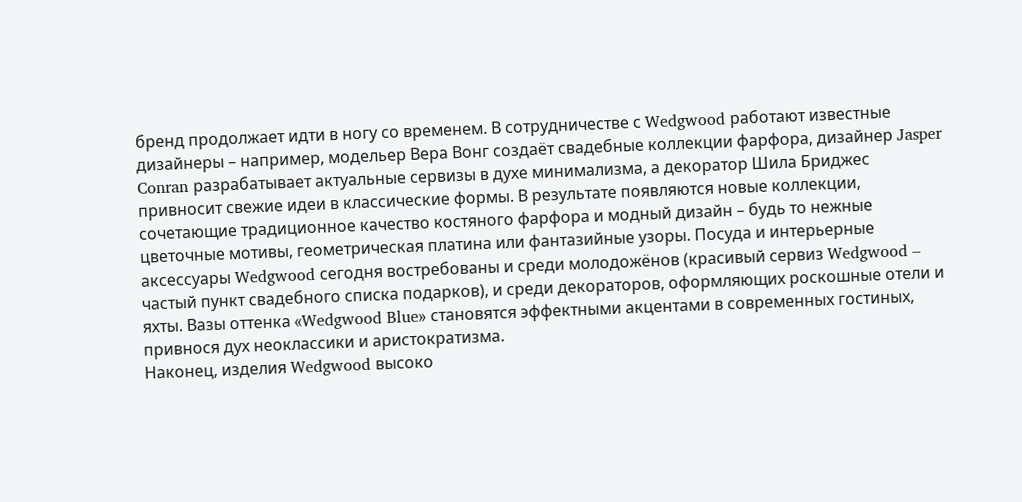бренд продолжает идти в ногу со временем. В сотрудничестве с Wedgwood работают известные дизайнеры – например, модельер Вера Вонг создаёт свадебные коллекции фарфора, дизайнер Jasper Conran разрабатывает актуальные сервизы в духе минимализма, а декоратор Шила Бриджес привносит свежие идеи в классические формы. В результате появляются новые коллекции, сочетающие традиционное качество костяного фарфора и модный дизайн – будь то нежные цветочные мотивы, геометрическая платина или фантазийные узоры. Посуда и интерьерные аксессуары Wedgwood сегодня востребованы и среди молодожёнов (красивый сервиз Wedgwood – частый пункт свадебного списка подарков), и среди декораторов, оформляющих роскошные отели и яхты. Вазы оттенка «Wedgwood Blue» становятся эффектными акцентами в современных гостиных, привнося дух неоклассики и аристократизма.
Наконец, изделия Wedgwood высоко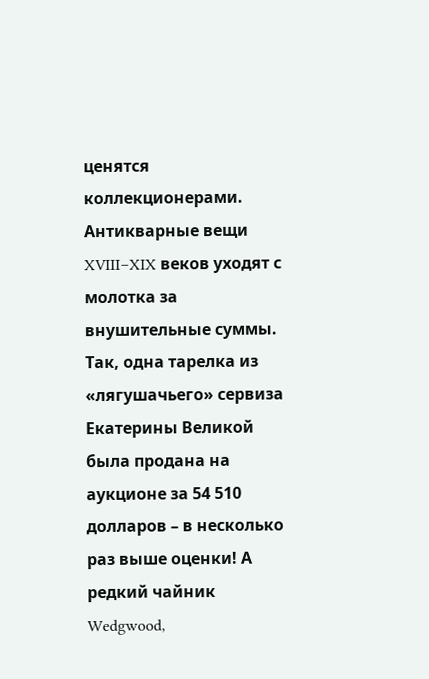ценятся коллекционерами. Антикварные вещи XVIII–XIX веков уходят с молотка за внушительные суммы. Так, одна тарелка из «лягушачьего» сервиза Екатерины Великой была продана на аукционе за 54 510 долларов – в несколько раз выше оценки! А редкий чайник Wedgwood,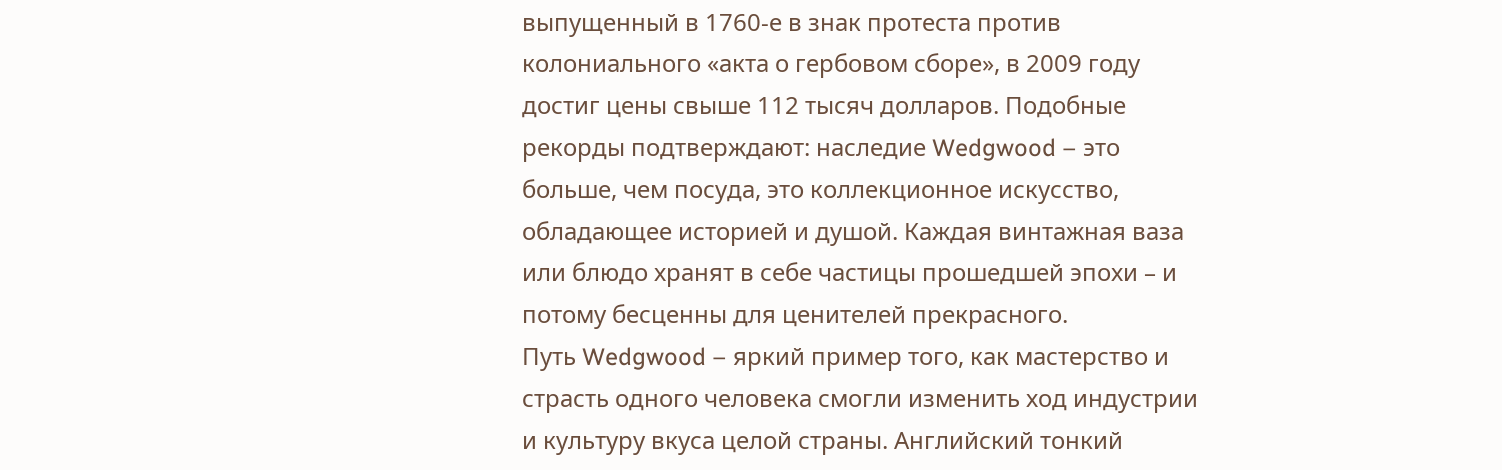выпущенный в 1760-е в знак протеста против колониального «акта о гербовом сборе», в 2009 году достиг цены свыше 112 тысяч долларов. Подобные рекорды подтверждают: наследие Wedgwood – это больше, чем посуда, это коллекционное искусство, обладающее историей и душой. Каждая винтажная ваза или блюдо хранят в себе частицы прошедшей эпохи – и потому бесценны для ценителей прекрасного.
Путь Wedgwood – яркий пример того, как мастерство и страсть одного человека смогли изменить ход индустрии и культуру вкуса целой страны. Английский тонкий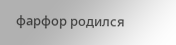фарфор родился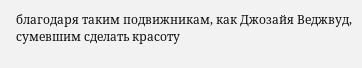благодаря таким подвижникам, как Джозайя Веджвуд, сумевшим сделать красоту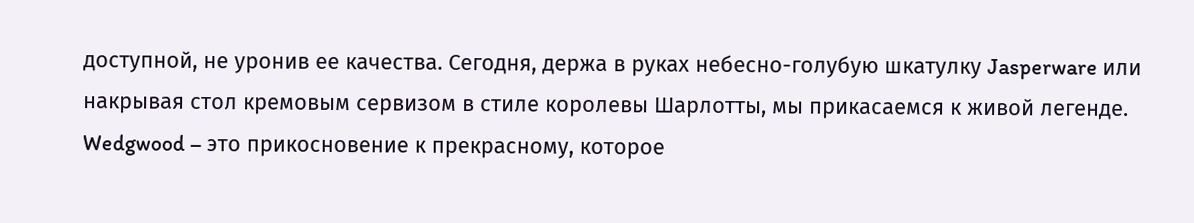доступной, не уронив ее качества. Сегодня, держа в руках небесно-голубую шкатулку Jasperware или накрывая стол кремовым сервизом в стиле королевы Шарлотты, мы прикасаемся к живой легенде. Wedgwood – это прикосновение к прекрасному, которое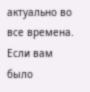актуально во все времена.
Если вам было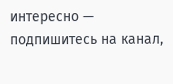интересно — подпишитесь на канал,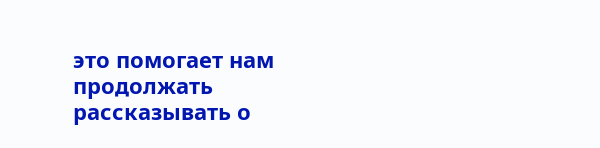это помогает нам продолжать рассказывать о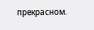прекрасном.